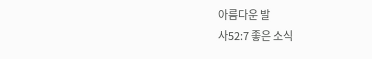아름다운 발
사52:7 좋은 소식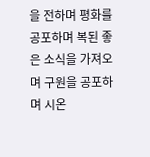을 전하며 평화를 공포하며 복된 좋은 소식을 가져오며 구원을 공포하며 시온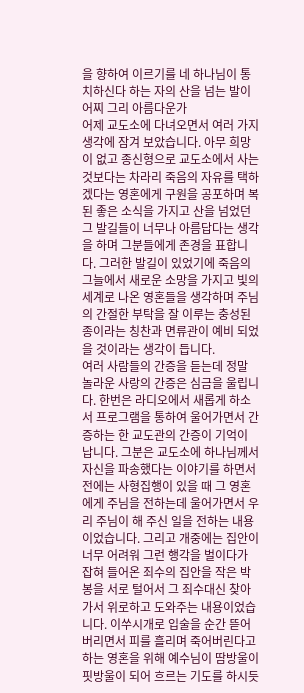을 향하여 이르기를 네 하나님이 통치하신다 하는 자의 산을 넘는 발이 어찌 그리 아름다운가
어제 교도소에 다녀오면서 여러 가지 생각에 잠겨 보았습니다. 아무 희망이 없고 종신형으로 교도소에서 사는 것보다는 차라리 죽음의 자유를 택하겠다는 영혼에게 구원을 공포하며 복된 좋은 소식을 가지고 산을 넘었던 그 발길들이 너무나 아름답다는 생각을 하며 그분들에게 존경을 표합니다. 그러한 발길이 있었기에 죽음의 그늘에서 새로운 소망을 가지고 빛의 세계로 나온 영혼들을 생각하며 주님의 간절한 부탁을 잘 이루는 충성된 종이라는 칭찬과 면류관이 예비 되었을 것이라는 생각이 듭니다.
여러 사람들의 간증을 듣는데 정말 놀라운 사랑의 간증은 심금을 울립니다. 한번은 라디오에서 새롭게 하소서 프로그램을 통하여 울어가면서 간증하는 한 교도관의 간증이 기억이 납니다. 그분은 교도소에 하나님께서 자신을 파송했다는 이야기를 하면서 전에는 사형집행이 있을 때 그 영혼에게 주님을 전하는데 울어가면서 우리 주님이 해 주신 일을 전하는 내용이었습니다. 그리고 개중에는 집안이 너무 어려워 그런 행각을 벌이다가 잡혀 들어온 죄수의 집안을 작은 박봉을 서로 털어서 그 죄수대신 찾아가서 위로하고 도와주는 내용이었습니다. 이쑤시개로 입술을 순간 뜯어버리면서 피를 흘리며 죽어버린다고 하는 영혼을 위해 예수님이 땀방울이 핏방울이 되어 흐르는 기도를 하시듯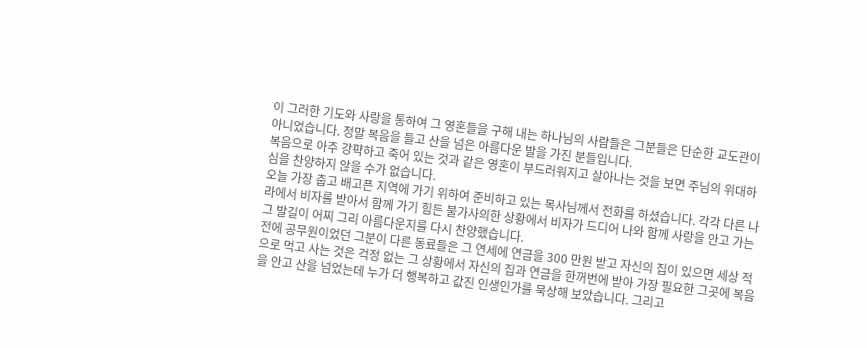이 그러한 기도와 사랑을 통하여 그 영혼들을 구해 내는 하나님의 사람들은 그분들은 단순한 교도관이 아니었습니다. 정말 복음을 들고 산을 넘은 아름다운 발을 가진 분들입니다.
복음으로 아주 강퍅하고 죽어 있는 것과 같은 영혼이 부드러워지고 살아나는 것을 보면 주님의 위대하심을 찬양하지 않을 수가 없습니다.
오늘 가장 춥고 배고픈 지역에 가기 위하여 준비하고 있는 목사님께서 전화를 하셨습니다. 각각 다른 나라에서 비자를 받아서 함께 가기 힘든 불가사의한 상황에서 비자가 드디어 나와 함께 사랑을 안고 가는 그 발길이 어찌 그리 아름다운지를 다시 찬양했습니다.
전에 공무원이었던 그분이 다른 동료들은 그 연세에 연금을 300 만원 받고 자신의 집이 있으면 세상 적으로 먹고 사는 것은 걱정 없는 그 상황에서 자신의 집과 연금을 한꺼번에 받아 가장 필요한 그곳에 복음을 안고 산을 넘었는데 누가 더 행복하고 값진 인생인가를 묵상해 보았습니다. 그리고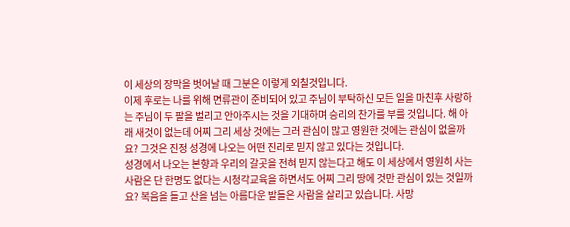이 세상의 장막을 벗어날 때 그분은 이렇게 외칠것입니다.
이제 후로는 나를 위해 면류관이 준비되어 있고 주님이 부탁하신 모든 일을 마친후 사랑하는 주님이 두 팔을 벌리고 안아주시는 것을 기대하며 승리의 찬가를 부를 것입니다. 해 아래 새것이 없는데 어찌 그리 세상 것에는 그러 관심이 많고 영원한 것에는 관심이 없을까요? 그것은 진정 성경에 나오는 어떤 진리로 믿지 않고 있다는 것입니다.
성경에서 나오는 본향과 우리의 갈곳을 전혀 믿지 않는다고 해도 이 세상에서 영원히 사는 사람은 단 한명도 없다는 시청각교육을 하면서도 어찌 그리 땅에 것만 관심이 있는 것일까요? 복음을 들고 산을 넘는 아름다운 발들은 사람을 살리고 있습니다. 사망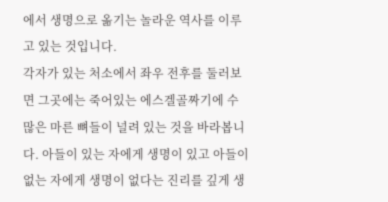에서 생명으로 옮기는 놀라운 역사를 이루고 있는 것입니다.
각자가 있는 처소에서 좌우 전후를 둘러보면 그곳에는 죽어있는 에스겔골짜기에 수 많은 마른 뼈들이 널려 있는 것을 바라봅니다. 아들이 있는 자에게 생명이 있고 아들이 없는 자에게 생명이 없다는 진리를 깊게 생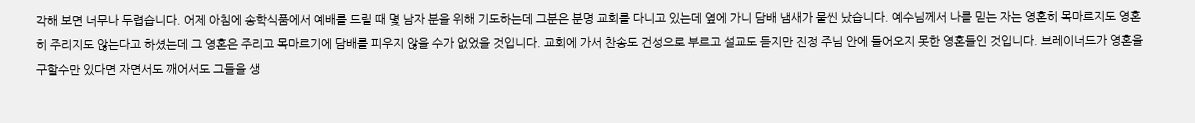각해 보면 너무나 두렵습니다. 어제 아침에 송학식품에서 예배를 드릴 때 몇 남자 분을 위해 기도하는데 그분은 분명 교회를 다니고 있는데 옆에 가니 담배 냄새가 물씬 났습니다. 예수님께서 나를 믿는 자는 영혼히 목마르지도 영혼히 주리지도 않는다고 하셨는데 그 영혼은 주리고 목마르기에 담배를 피우지 않을 수가 없었을 것입니다. 교회에 가서 찬송도 건성으로 부르고 설교도 듣지만 진정 주님 안에 들어오지 못한 영혼들인 것입니다. 브레이너드가 영혼을 구할수만 있다면 자면서도 깨어서도 그들을 생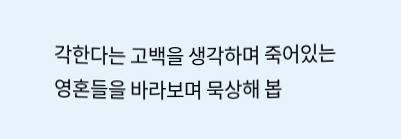각한다는 고백을 생각하며 죽어있는 영혼들을 바라보며 묵상해 봅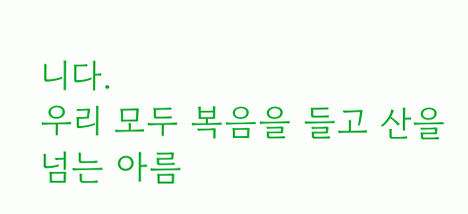니다.
우리 모두 복음을 들고 산을 넘는 아름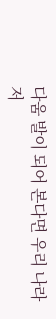다움 발이 되어 본다면 우리 나라 저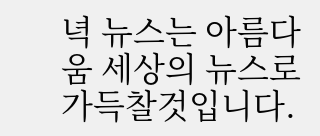녁 뉴스는 아름다움 세상의 뉴스로 가득찰것입니다.